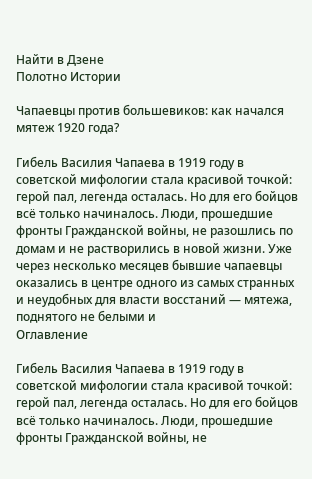Найти в Дзене
Полотно Истории

Чапаевцы против большевиков: как начался мятеж 1920 года?

Гибель Василия Чапаева в 1919 году в советской мифологии стала красивой точкой: герой пал, легенда осталась. Но для его бойцов всё только начиналось. Люди, прошедшие фронты Гражданской войны, не разошлись по домам и не растворились в новой жизни. Уже через несколько месяцев бывшие чапаевцы оказались в центре одного из самых странных и неудобных для власти восстаний — мятежа, поднятого не белыми и
Оглавление

Гибель Василия Чапаева в 1919 году в советской мифологии стала красивой точкой: герой пал, легенда осталась. Но для его бойцов всё только начиналось. Люди, прошедшие фронты Гражданской войны, не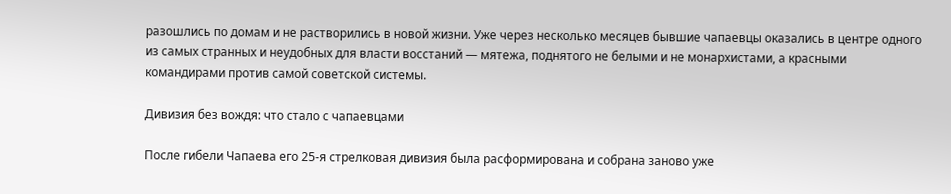разошлись по домам и не растворились в новой жизни. Уже через несколько месяцев бывшие чапаевцы оказались в центре одного из самых странных и неудобных для власти восстаний — мятежа, поднятого не белыми и не монархистами, а красными командирами против самой советской системы.

Дивизия без вождя: что стало с чапаевцами

После гибели Чапаева его 25-я стрелковая дивизия была расформирована и собрана заново уже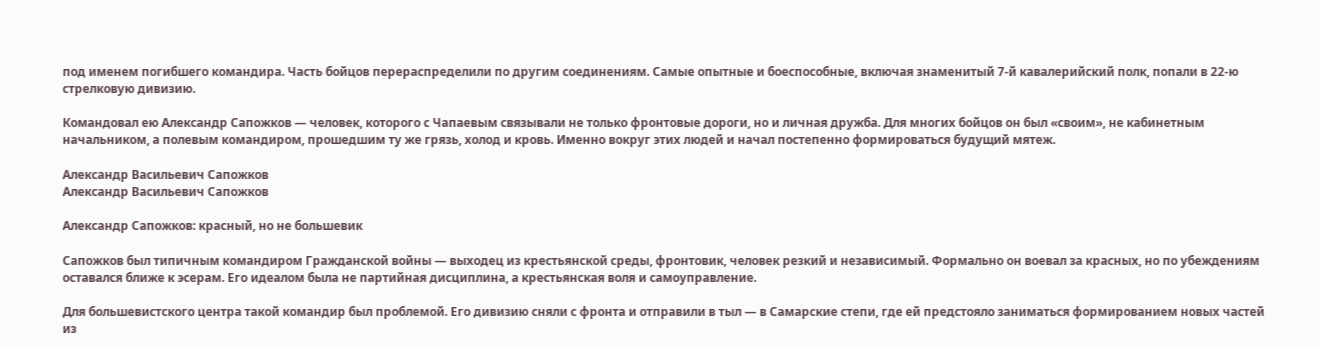под именем погибшего командира. Часть бойцов перераспределили по другим соединениям. Самые опытные и боеспособные, включая знаменитый 7-й кавалерийский полк, попали в 22-ю стрелковую дивизию.

Командовал ею Александр Сапожков — человек, которого с Чапаевым связывали не только фронтовые дороги, но и личная дружба. Для многих бойцов он был «своим», не кабинетным начальником, а полевым командиром, прошедшим ту же грязь, холод и кровь. Именно вокруг этих людей и начал постепенно формироваться будущий мятеж.

Александр Васильевич Сапожков
Александр Васильевич Сапожков

Александр Сапожков: красный, но не большевик

Сапожков был типичным командиром Гражданской войны — выходец из крестьянской среды, фронтовик, человек резкий и независимый. Формально он воевал за красных, но по убеждениям оставался ближе к эсерам. Его идеалом была не партийная дисциплина, а крестьянская воля и самоуправление.

Для большевистского центра такой командир был проблемой. Его дивизию сняли с фронта и отправили в тыл — в Самарские степи, где ей предстояло заниматься формированием новых частей из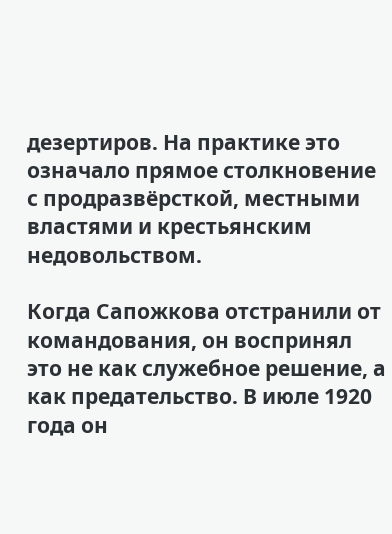дезертиров. На практике это означало прямое столкновение с продразвёрсткой, местными властями и крестьянским недовольством.

Когда Сапожкова отстранили от командования, он воспринял это не как служебное решение, а как предательство. В июле 1920 года он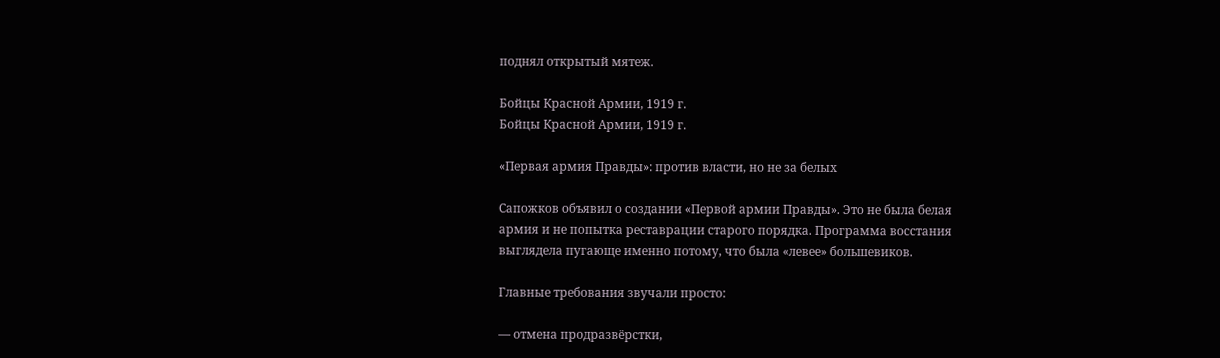поднял открытый мятеж.

Бойцы Красной Армии, 1919 г.
Бойцы Красной Армии, 1919 г.

«Первая армия Правды»: против власти, но не за белых

Сапожков объявил о создании «Первой армии Правды». Это не была белая армия и не попытка реставрации старого порядка. Программа восстания выглядела пугающе именно потому, что была «левее» большевиков.

Главные требования звучали просто:

— отмена продразвёрстки,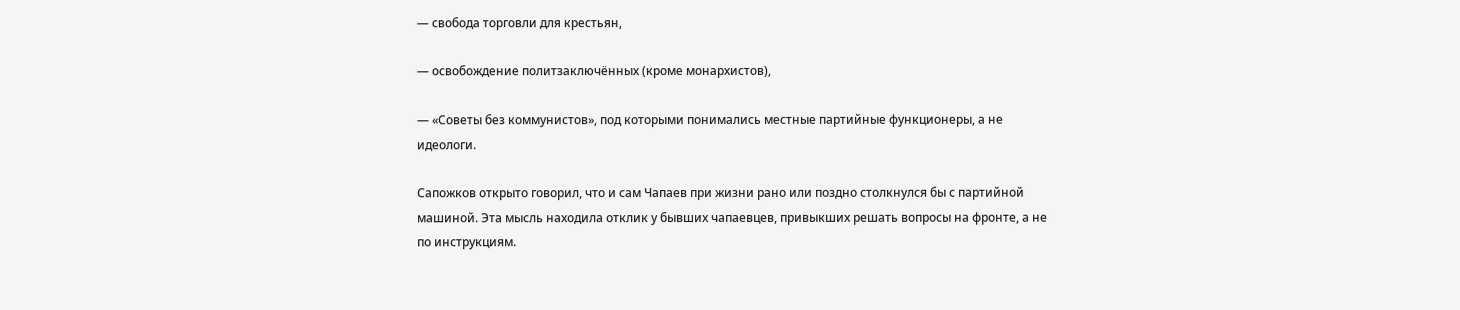— свобода торговли для крестьян,

— освобождение политзаключённых (кроме монархистов),

— «Советы без коммунистов», под которыми понимались местные партийные функционеры, а не идеологи.

Сапожков открыто говорил, что и сам Чапаев при жизни рано или поздно столкнулся бы с партийной машиной. Эта мысль находила отклик у бывших чапаевцев, привыкших решать вопросы на фронте, а не по инструкциям.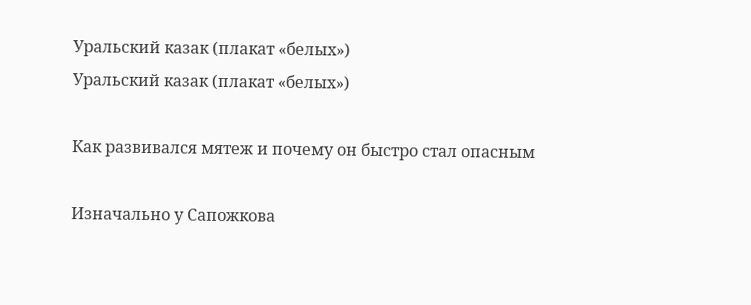Уральский казак (плакат «белых»)
Уральский казак (плакат «белых»)

Как развивался мятеж и почему он быстро стал опасным

Изначально у Сапожкова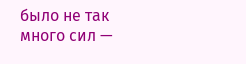было не так много сил —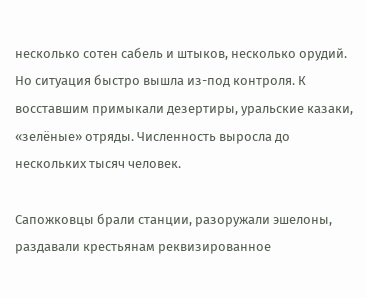несколько сотен сабель и штыков, несколько орудий. Но ситуация быстро вышла из-под контроля. К восставшим примыкали дезертиры, уральские казаки, «зелёные» отряды. Численность выросла до нескольких тысяч человек.

Сапожковцы брали станции, разоружали эшелоны, раздавали крестьянам реквизированное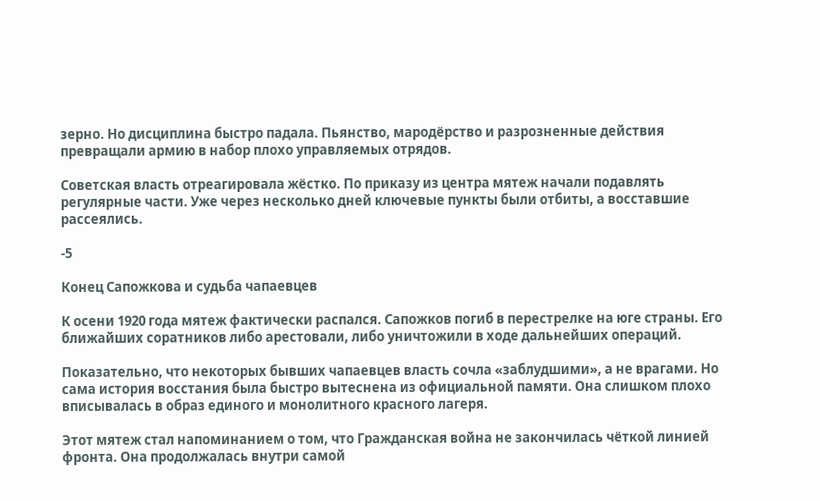зерно. Но дисциплина быстро падала. Пьянство, мародёрство и разрозненные действия превращали армию в набор плохо управляемых отрядов.

Советская власть отреагировала жёстко. По приказу из центра мятеж начали подавлять регулярные части. Уже через несколько дней ключевые пункты были отбиты, а восставшие рассеялись.

-5

Конец Сапожкова и судьба чапаевцев

К осени 1920 года мятеж фактически распался. Сапожков погиб в перестрелке на юге страны. Его ближайших соратников либо арестовали, либо уничтожили в ходе дальнейших операций.

Показательно, что некоторых бывших чапаевцев власть сочла «заблудшими», а не врагами. Но сама история восстания была быстро вытеснена из официальной памяти. Она слишком плохо вписывалась в образ единого и монолитного красного лагеря.

Этот мятеж стал напоминанием о том, что Гражданская война не закончилась чёткой линией фронта. Она продолжалась внутри самой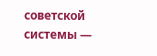советской системы —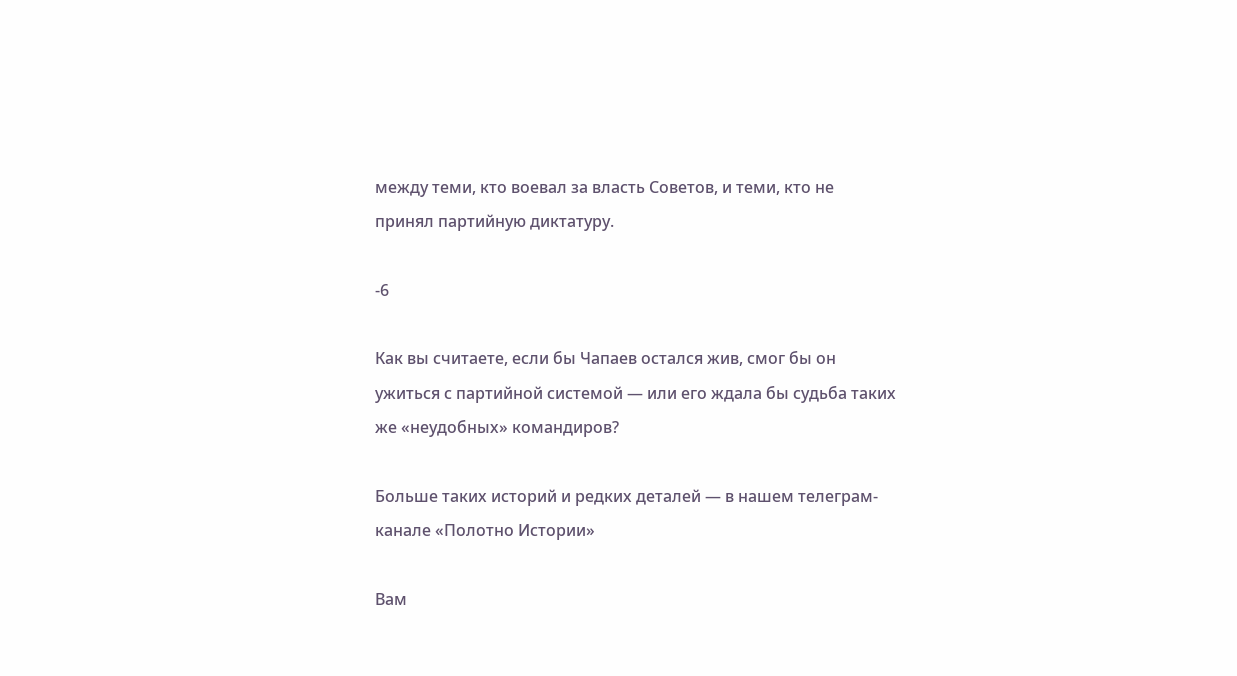между теми, кто воевал за власть Советов, и теми, кто не принял партийную диктатуру.

-6

Как вы считаете, если бы Чапаев остался жив, смог бы он ужиться с партийной системой — или его ждала бы судьба таких же «неудобных» командиров?

Больше таких историй и редких деталей — в нашем телеграм-канале «Полотно Истории»

Вам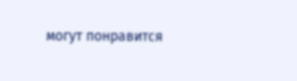могут понравится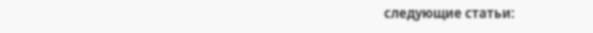следующие статьи: